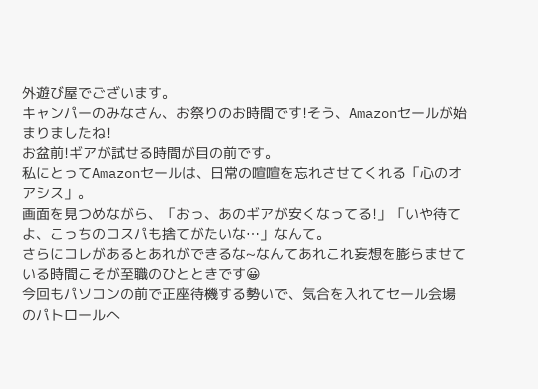外遊び屋でございます。
キャンパーのみなさん、お祭りのお時間です!そう、Amazonセールが始まりましたね!
お盆前!ギアが試せる時間が目の前です。
私にとってAmazonセールは、日常の喧喧を忘れさせてくれる「心のオアシス」。
画面を見つめながら、「おっ、あのギアが安くなってる!」「いや待てよ、こっちのコスパも捨てがたいな…」なんて。
さらにコレがあるとあれができるな~なんてあれこれ妄想を膨らませている時間こそが至職のひとときです😀
今回もパソコンの前で正座待機する勢いで、気合を入れてセール会場のパトロールへ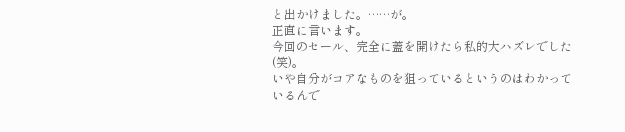と出かけました。……が。
正直に言います。
今回のセール、完全に蓋を開けたら私的大ハズレでした(笑)。
いや自分がコアなものを狙っているというのはわかっているんで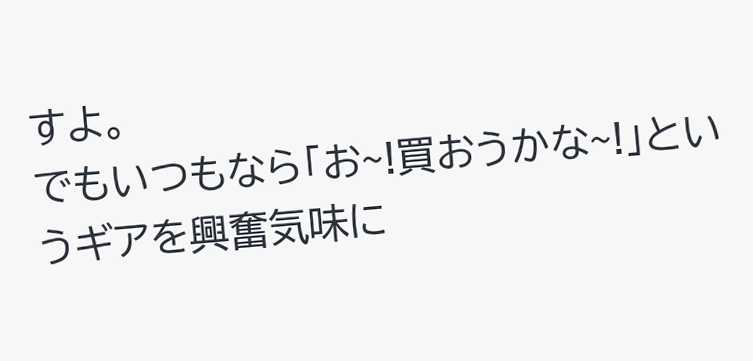すよ。
でもいつもなら「お~!買おうかな~!」というギアを興奮気味に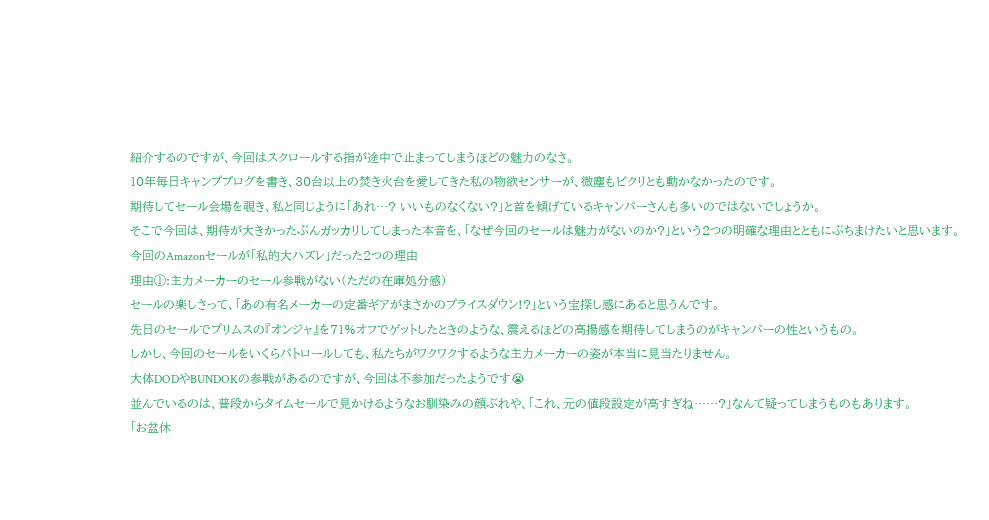紹介するのですが、今回はスクロールする指が途中で止まってしまうほどの魅力のなさ。
10年毎日キャンプブログを書き、30台以上の焚き火台を愛してきた私の物欲センサーが、微塵もピクリとも動かなかったのです。
期待してセール会場を覗き、私と同じように「あれ…? いいものなくない?」と首を傾げているキャンパーさんも多いのではないでしょうか。
そこで今回は、期待が大きかったぶんガッカリしてしまった本音を、「なぜ今回のセールは魅力がないのか?」という2つの明確な理由とともにぶちまけたいと思います。
今回のAmazonセールが「私的大ハズレ」だった2つの理由
理由①:主力メーカーのセール参戦がない(ただの在庫処分感)
セールの楽しさって、「あの有名メーカーの定番ギアがまさかのプライスダウン!?」という宝探し感にあると思うんです。
先日のセールでプリムスの『オンジャ』を71%オフでゲットしたときのような、震えるほどの高揚感を期待してしまうのがキャンパーの性というもの。
しかし、今回のセールをいくらパトロールしても、私たちがワクワクするような主力メーカーの姿が本当に見当たりません。
大体DODやBUNDOKの参戦があるのですが、今回は不参加だったようです😭
並んでいるのは、普段からタイムセールで見かけるようなお馴染みの顔ぶれや、「これ、元の値段設定が高すぎね……?」なんて疑ってしまうものもあります。
「お盆休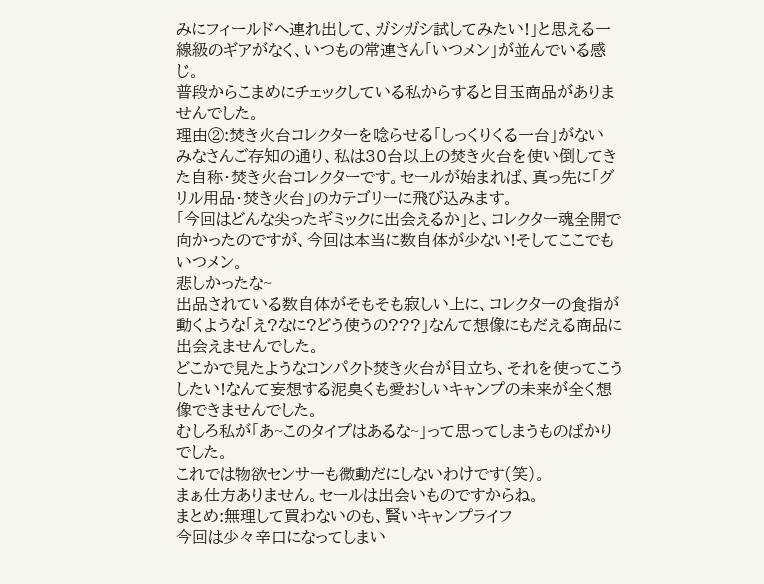みにフィールドへ連れ出して、ガシガシ試してみたい!」と思える一線級のギアがなく、いつもの常連さん「いつメン」が並んでいる感じ。
普段からこまめにチェックしている私からすると目玉商品がありませんでした。
理由②:焚き火台コレクターを唸らせる「しっくりくる一台」がない
みなさんご存知の通り、私は30台以上の焚き火台を使い倒してきた自称・焚き火台コレクターです。セールが始まれば、真っ先に「グリル用品・焚き火台」のカテゴリーに飛び込みます。
「今回はどんな尖ったギミックに出会えるか」と、コレクター魂全開で向かったのですが、今回は本当に数自体が少ない!そしてここでもいつメン。
悲しかったな~
出品されている数自体がそもそも寂しい上に、コレクターの食指が動くような「え?なに?どう使うの???」なんて想像にもだえる商品に出会えませんでした。
どこかで見たようなコンパクト焚き火台が目立ち、それを使ってこうしたい!なんて妄想する泥臭くも愛おしいキャンプの未来が全く想像できませんでした。
むしろ私が「あ~このタイプはあるな~」って思ってしまうものばかりでした。
これでは物欲センサーも微動だにしないわけです(笑)。
まぁ仕方ありません。セールは出会いものですからね。
まとめ:無理して買わないのも、賢いキャンプライフ
今回は少々辛口になってしまい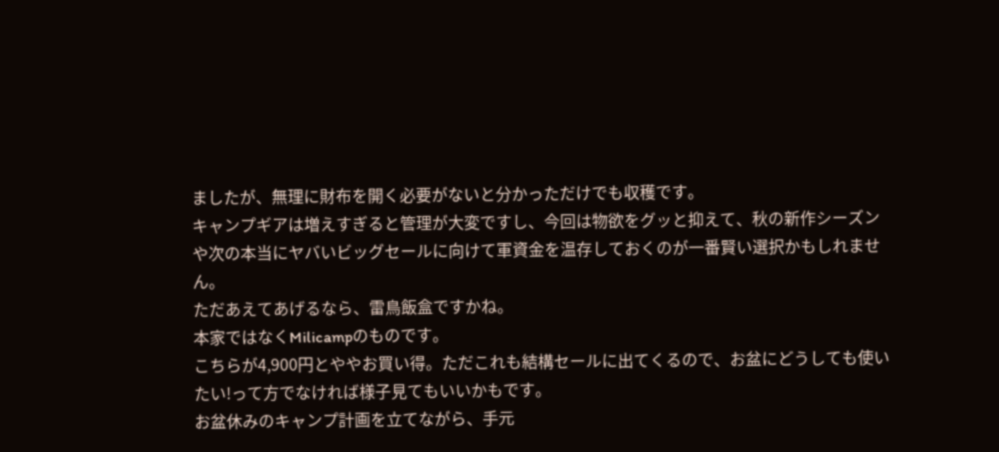ましたが、無理に財布を開く必要がないと分かっただけでも収穫です。
キャンプギアは増えすぎると管理が大変ですし、今回は物欲をグッと抑えて、秋の新作シーズンや次の本当にヤバいビッグセールに向けて軍資金を温存しておくのが一番賢い選択かもしれません。
ただあえてあげるなら、雷鳥飯盒ですかね。
本家ではなくMilicampのものです。
こちらが4,900円とややお買い得。ただこれも結構セールに出てくるので、お盆にどうしても使いたい!って方でなければ様子見てもいいかもです。
お盆休みのキャンプ計画を立てながら、手元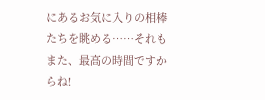にあるお気に入りの相棒たちを眺める……それもまた、最高の時間ですからね!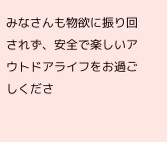みなさんも物欲に振り回されず、安全で楽しいアウトドアライフをお過ごしくださ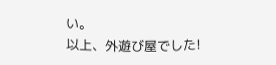い。
以上、外遊び屋でした!